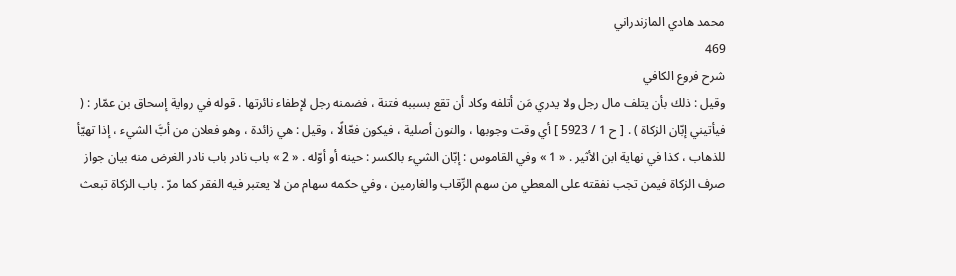محمد هادي المازندراني
469
شرح فروع الكافي
وقيل : ذلك بأن يتلف مال رجل ولا يدري مَن أتلفه وكاد أن تقع بسببه فتنة ، فضمنه رجل لإطفاء نائرتها . قوله في رواية إسحاق بن عمّار : ( فيأتيني إبّان الزكاة ) . [ ح 1 / 5923 ] أي وقت وجوبها ، والنون أصلية ، فيكون فعّالًا ، وقيل : هي زائدة ، وهو فعلان من أبَّ الشيء ، إذا تهيّأ للذهاب ، كذا في نهاية ابن الأثير . « 1 » وفي القاموس : إبّان الشيء بالكسر : حينه أو أوّله . « 2 » باب نادر باب نادر الغرض منه بيان جواز صرف الزكاة فيمن تجب نفقته على المعطي من سهم الرِّقاب والغارمين ، وفي حكمه سهام من لا يعتبر فيه الفقر كما مرّ . باب الزكاة تبعث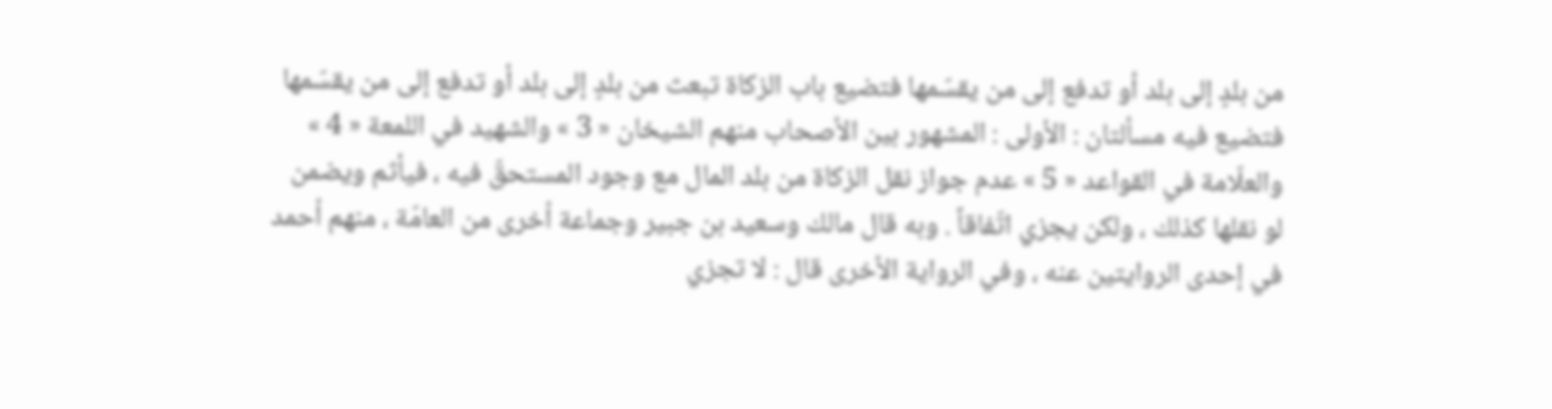من بلدٍ إلى بلد أو تدفع إلى من يقسّمها فتضيع باب الزكاة تبعث من بلدٍ إلى بلد أو تدفع إلى من يقسّمها فتضيع فيه مسألتان : الأولى : المشهور بين الأصحاب منهم الشيخان « 3 » والشهيد في اللمعة « 4 » والعلّامة في القواعد « 5 » عدم جواز نقل الزكاة من بلد المال مع وجود المستحقّ فيه ، فيأثم ويضمن لو نقلها كذلك ، ولكن يجزي اتّفاقاً . وبه قال مالك وسعيد بن جبير وجماعة أخرى من العامّة ، منهم أحمد في إحدى الروايتين عنه ، وفي الرواية الأخرى قال : لا تجزي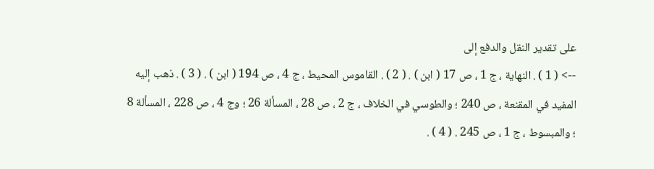على تقدير النقل والدفع إلى
--> ( 1 ) . النهاية ، ج 1 ، ص 17 ( ابن ) . ( 2 ) . القاموس المحيط ، ج 4 ، ص 194 ( ابن ) . ( 3 ) . ذهب إليه المفيد في المقنعة ، ص 240 ؛ والطوسي في الخلاف ، ج 2 ، ص 28 ، المسألة 26 ؛ وج 4 ، ص 228 ، المسألة 8 ؛ والمبسوط ، ج 1 ، ص 245 . ( 4 ) .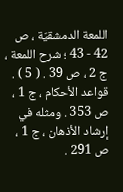اللمعة الدمشقيّة ، ص 42 - 43 ؛ شرح اللمعة ، ج 2 ، ص 39 . ( 5 ) . قواعد الأحكام ، ج 1 ، ص 353 . ومثله في إرشاد الأذهان ، ج 1 ، ص 291 .